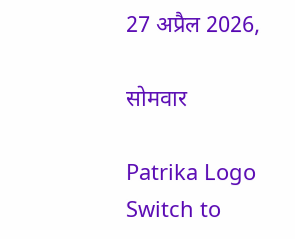27 अप्रैल 2026,

सोमवार

Patrika Logo
Switch to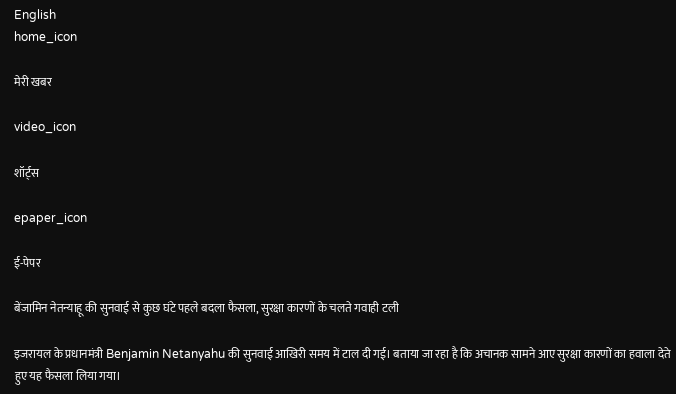English
home_icon

मेरी खबर

video_icon

शॉर्ट्स

epaper_icon

ई-पेपर

बेंजामिन नेतन्याहू की सुनवाई से कुछ घंटे पहले बदला फैसला, सुरक्षा कारणों के चलते गवाही टली

इजरायल के प्रधानमंत्री Benjamin Netanyahu की सुनवाई आखिरी समय में टाल दी गई। बताया जा रहा है कि अचानक सामने आए सुरक्षा कारणों का हवाला देते हुए यह फैसला लिया गया।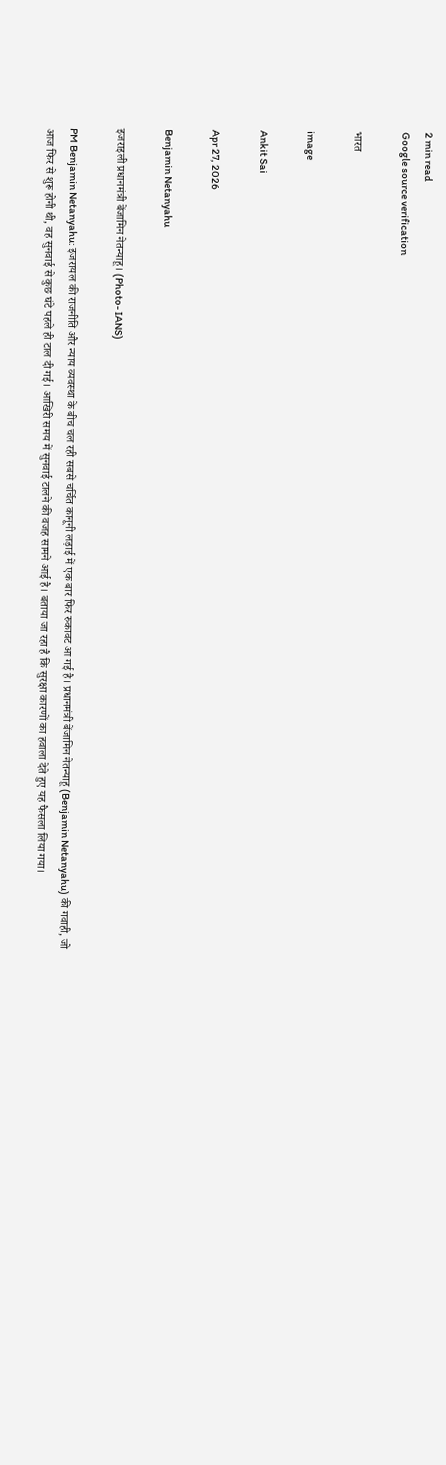2 min read
Google source verification

भारत

image

Ankit Sai

Apr 27, 2026

Benjamin Netanyahu

इजराइली प्रधानमंत्री बेंजामिन नेतन्याहू। (Photo- IANS)

PM Benjamin Netanyahu: इजरायल की राजनीति और न्याय व्यवस्था के बीच चल रही सबसे चर्चित कानूनी लड़ाई में एक बार फिर रुकावट आ गई है। प्रधानमंत्री बेंजामिन नेतन्याहू (Benjamin Netanyahu) की गवाही, जो आज फिर से शुरू होनी थी, वह सुनवाई से कुछ घंटे पहले ही टाल दी गई। आखिरी समय में सुनवाई टालने की वजह सामने आई है। बताया जा रहा है कि सुरक्षा कारणों का हवाला देते हुए यह फैसला लिया गया।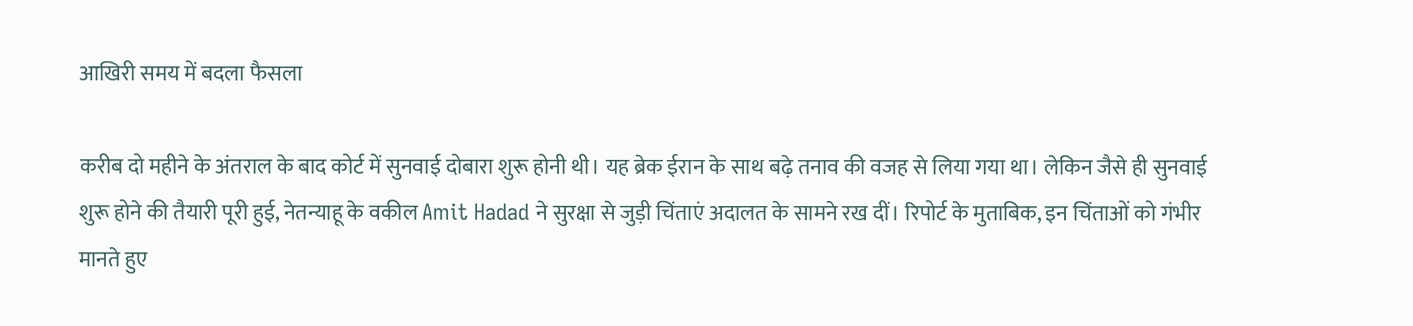आखिरी समय में बदला फैसला

करीब दो महीने के अंतराल के बाद कोर्ट में सुनवाई दोबारा शुरू होनी थी। यह ब्रेक ईरान के साथ बढ़े तनाव की वजह से लिया गया था। लेकिन जैसे ही सुनवाई शुरू होने की तैयारी पूरी हुई, नेतन्याहू के वकील Amit Hadad ने सुरक्षा से जुड़ी चिंताएं अदालत के सामने रख दीं। रिपोर्ट के मुताबिक, इन चिंताओं को गंभीर मानते हुए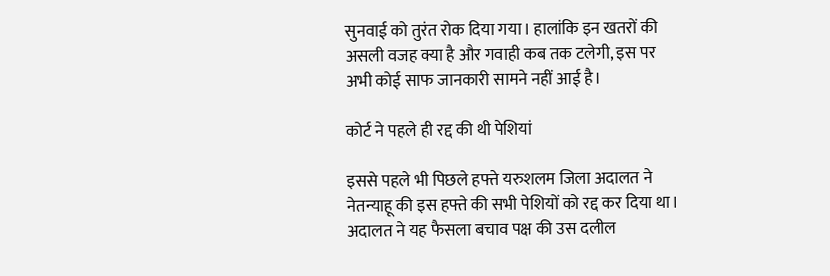सुनवाई को तुरंत रोक दिया गया। हालांकि इन खतरों की असली वजह क्या है और गवाही कब तक टलेगी, इस पर अभी कोई साफ जानकारी सामने नहीं आई है।

कोर्ट ने पहले ही रद्द की थी पेशियां

इससे पहले भी पिछले हफ्ते यरुशलम जिला अदालत ने नेतन्याहू की इस हफ्ते की सभी पेशियों को रद्द कर दिया था। अदालत ने यह फैसला बचाव पक्ष की उस दलील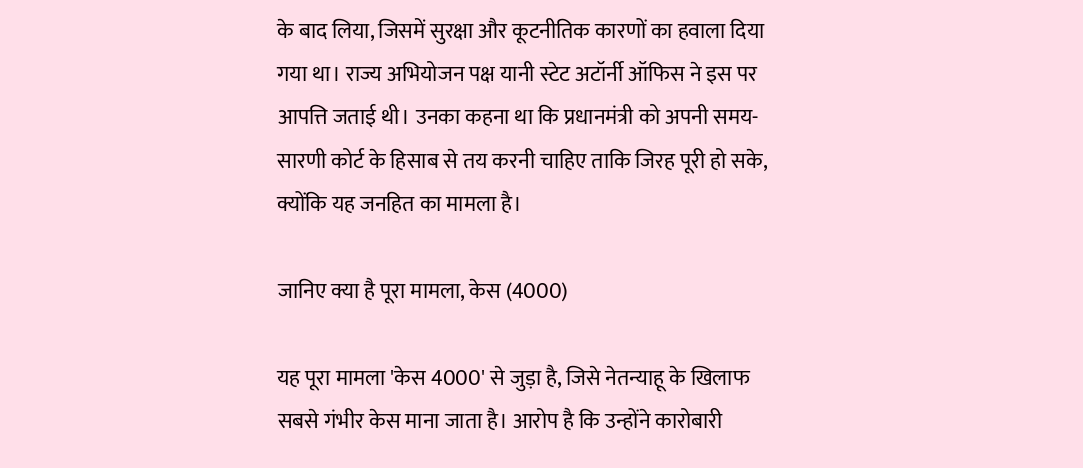के बाद लिया, जिसमें सुरक्षा और कूटनीतिक कारणों का हवाला दिया गया था। राज्य अभियोजन पक्ष यानी स्टेट अटॉर्नी ऑफिस ने इस पर आपत्ति जताई थी। उनका कहना था कि प्रधानमंत्री को अपनी समय-सारणी कोर्ट के हिसाब से तय करनी चाहिए ताकि जिरह पूरी हो सके, क्योंकि यह जनहित का मामला है।

जानिए क्या है पूरा मामला, केस (4000)

यह पूरा मामला 'केस 4000' से जुड़ा है, जिसे नेतन्याहू के खिलाफ सबसे गंभीर केस माना जाता है। आरोप है कि उन्होंने कारोबारी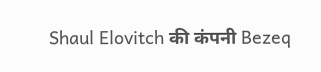Shaul Elovitch की कंपनी Bezeq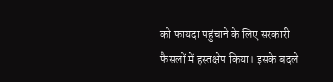को फायदा पहुंचाने के लिए सरकारी फैसलों में हस्तक्षेप किया। इसके बदले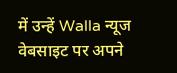में उन्हें Walla न्यूज वेबसाइट पर अपने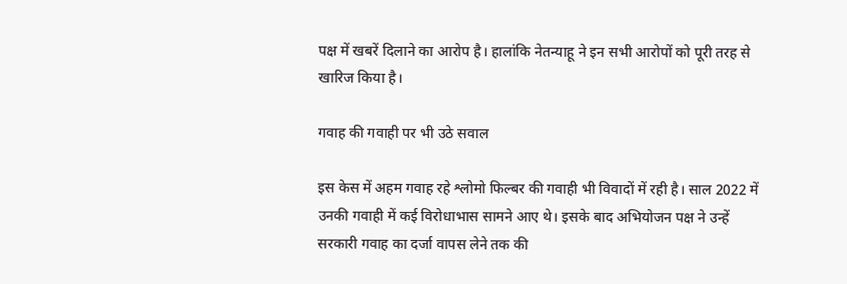पक्ष में खबरें दिलाने का आरोप है। हालांकि नेतन्याहू ने इन सभी आरोपों को पूरी तरह से खारिज किया है।

गवाह की गवाही पर भी उठे सवाल

इस केस में अहम गवाह रहे श्लोमो फिल्बर की गवाही भी विवादों में रही है। साल 2022 में उनकी गवाही में कई विरोधाभास सामने आए थे। इसके बाद अभियोजन पक्ष ने उन्हें सरकारी गवाह का दर्जा वापस लेने तक की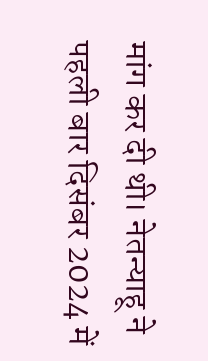मांग कर दी थी। नेतन्याहू ने पहली बार दिसंबर 2024 में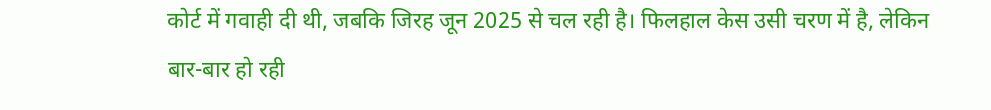कोर्ट में गवाही दी थी, जबकि जिरह जून 2025 से चल रही है। फिलहाल केस उसी चरण में है, लेकिन बार-बार हो रही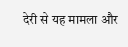देरी से यह मामला और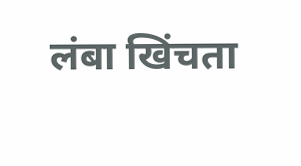लंबा खिंचता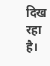दिख रहा है।